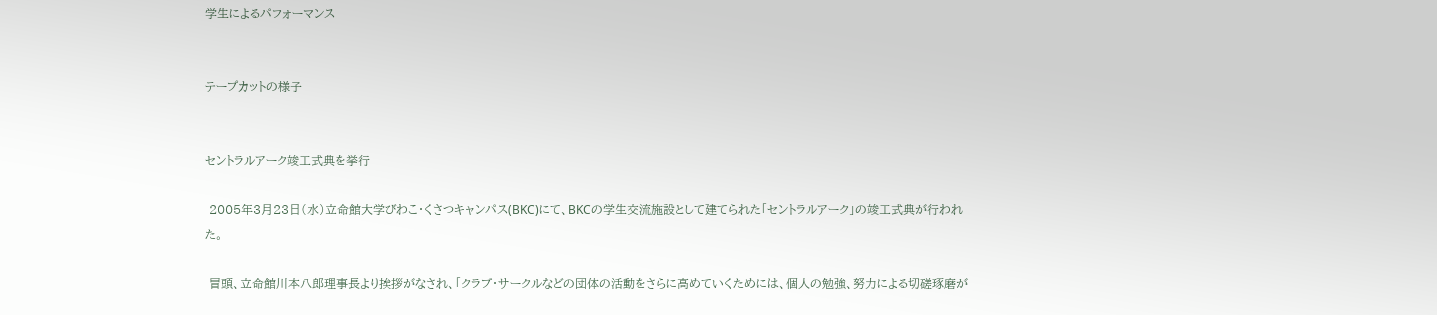学生によるパフォーマンス


テープカットの様子


セントラルアーク竣工式典を挙行

 2005年3月23日(水)立命館大学びわこ・くさつキャンパス(BKC)にて、BKCの学生交流施設として建てられた「セントラルアーク」の竣工式典が行われた。

 冒頭、立命館川本八郎理事長より挨拶がなされ、「クラブ・サークルなどの団体の活動をさらに高めていくためには、個人の勉強、努力による切磋琢磨が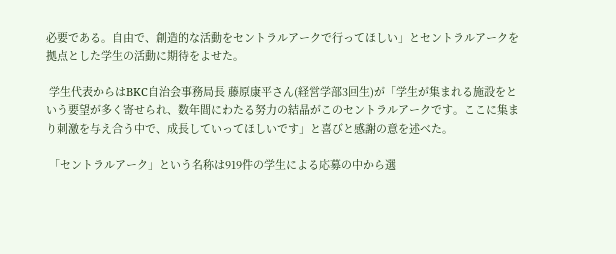必要である。自由で、創造的な活動をセントラルアークで行ってほしい」とセントラルアークを拠点とした学生の活動に期待をよせた。

 学生代表からはBKC自治会事務局長 藤原康平さん(経営学部3回生)が「学生が集まれる施設をという要望が多く寄せられ、数年間にわたる努力の結晶がこのセントラルアークです。ここに集まり刺激を与え合う中で、成長していってほしいです」と喜びと感謝の意を述べた。

 「セントラルアーク」という名称は919件の学生による応募の中から選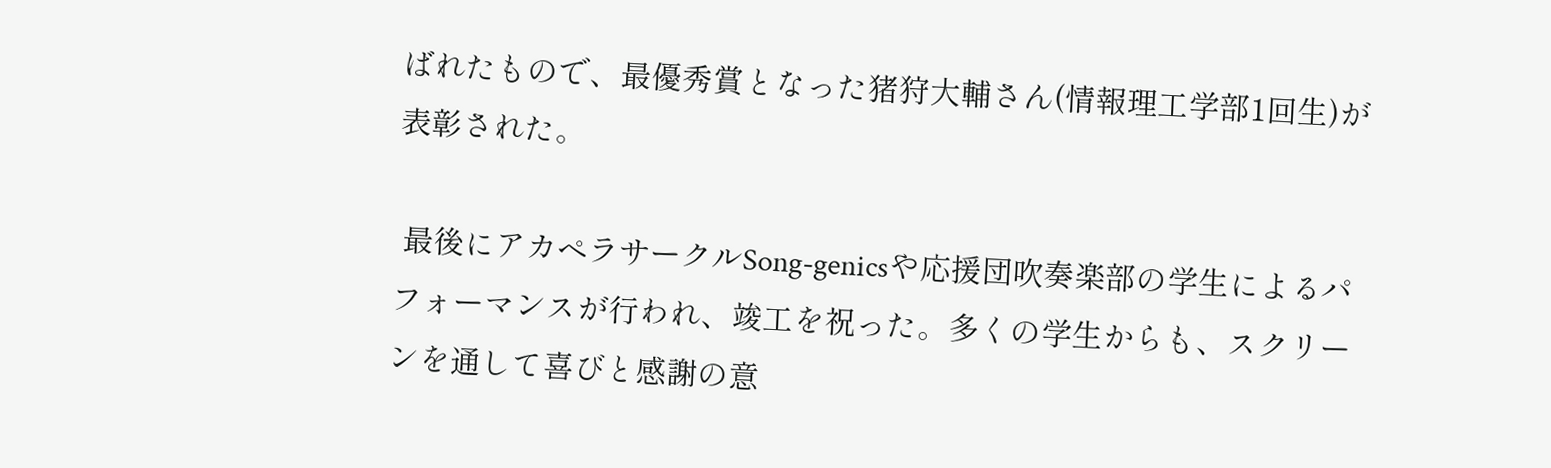ばれたもので、最優秀賞となった猪狩大輔さん(情報理工学部1回生)が表彰された。

 最後にアカペラサークルSong-genicsや応援団吹奏楽部の学生によるパフォーマンスが行われ、竣工を祝った。多くの学生からも、スクリーンを通して喜びと感謝の意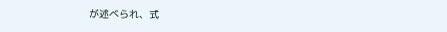が述べられ、式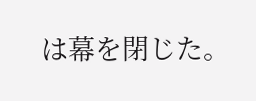は幕を閉じた。